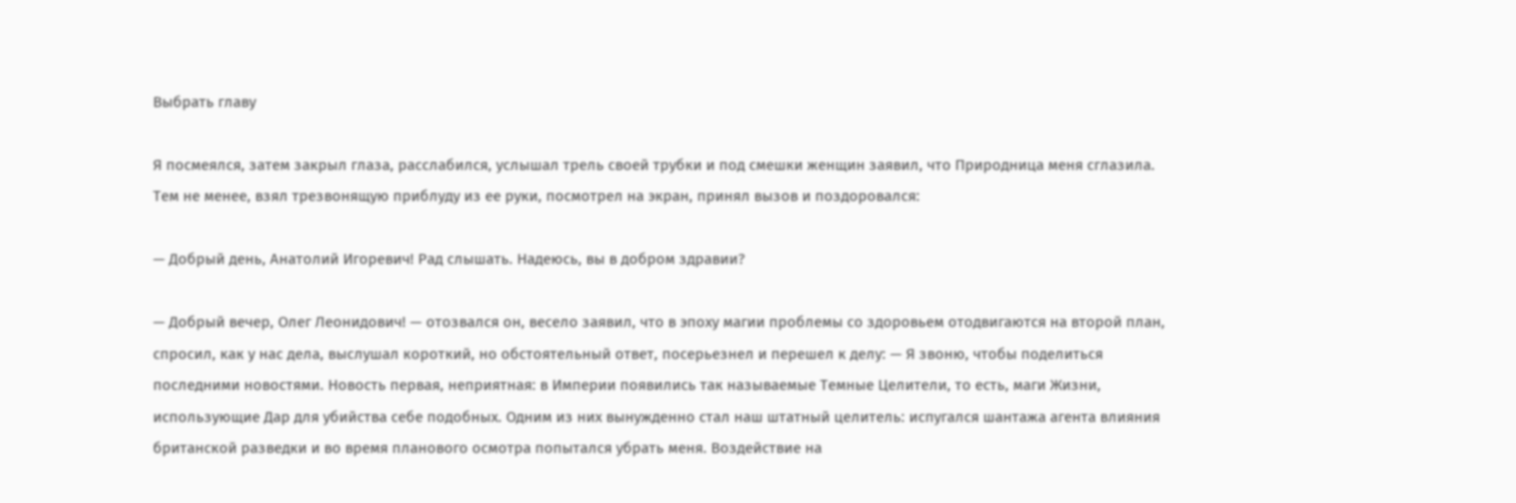Выбрать главу

Я посмеялся, затем закрыл глаза, расслабился, услышал трель своей трубки и под смешки женщин заявил, что Природница меня сглазила. Тем не менее, взял трезвонящую приблуду из ее руки, посмотрел на экран, принял вызов и поздоровался:

— Добрый день, Анатолий Игоревич! Рад слышать. Надеюсь, вы в добром здравии?

— Добрый вечер, Олег Леонидович! — отозвался он, весело заявил, что в эпоху магии проблемы со здоровьем отодвигаются на второй план, спросил, как у нас дела, выслушал короткий, но обстоятельный ответ, посерьезнел и перешел к делу: — Я звоню, чтобы поделиться последними новостями. Новость первая, неприятная: в Империи появились так называемые Темные Целители, то есть, маги Жизни, использующие Дар для убийства себе подобных. Одним из них вынужденно стал наш штатный целитель: испугался шантажа агента влияния британской разведки и во время планового осмотра попытался убрать меня. Воздействие на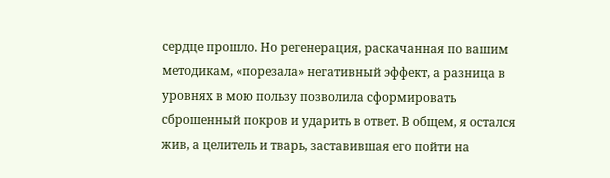сердце прошло. Но регенерация, раскачанная по вашим методикам, «порезала» негативный эффект, а разница в уровнях в мою пользу позволила сформировать сброшенный покров и ударить в ответ. В общем, я остался жив, а целитель и тварь, заставившая его пойти на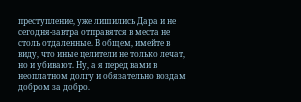преступление, уже лишились Дара и не сегодня-завтра отправятся в места не столь отдаленные. В общем, имейте в виду, что иные целители не только лечат, но и убивают. Ну, а я перед вами в неоплатном долгу и обязательно воздам добром за добро.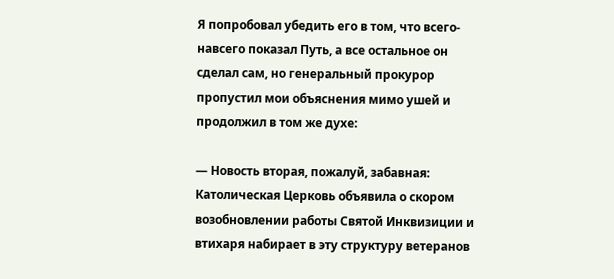Я попробовал убедить его в том, что всего-навсего показал Путь, а все остальное он сделал сам, но генеральный прокурор пропустил мои объяснения мимо ушей и продолжил в том же духе:

— Новость вторая, пожалуй, забавная: Католическая Церковь объявила о скором возобновлении работы Святой Инквизиции и втихаря набирает в эту структуру ветеранов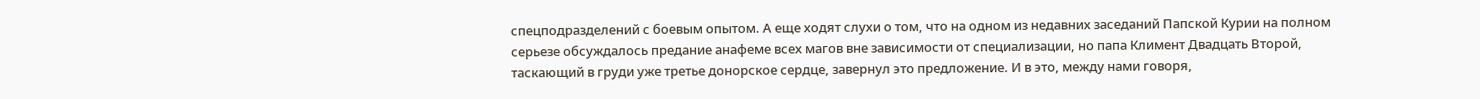спецподразделений с боевым опытом. А еще ходят слухи о том, что на одном из недавних заседаний Папской Курии на полном серьезе обсуждалось предание анафеме всех магов вне зависимости от специализации, но папа Климент Двадцать Второй, таскающий в груди уже третье донорское сердце, завернул это предложение. И в это, между нами говоря,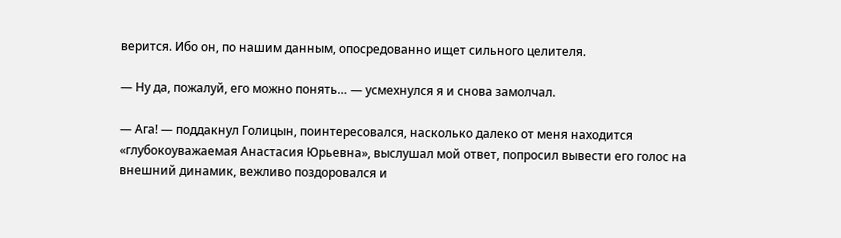верится. Ибо он, по нашим данным, опосредованно ищет сильного целителя.

— Ну да, пожалуй, его можно понять… — усмехнулся я и снова замолчал.

— Ага! — поддакнул Голицын, поинтересовался, насколько далеко от меня находится «глубокоуважаемая Анастасия Юрьевна», выслушал мой ответ, попросил вывести его голос на внешний динамик, вежливо поздоровался и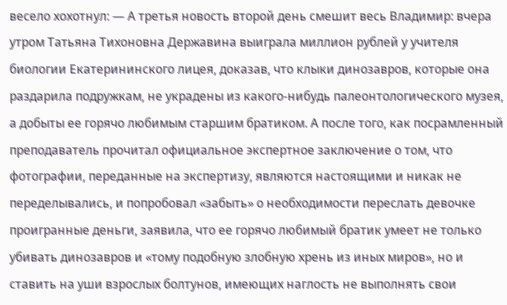весело хохотнул: — А третья новость второй день смешит весь Владимир: вчера утром Татьяна Тихоновна Державина выиграла миллион рублей у учителя биологии Екатерининского лицея, доказав, что клыки динозавров, которые она раздарила подружкам, не украдены из какого-нибудь палеонтологического музея, а добыты ее горячо любимым старшим братиком. А после того, как посрамленный преподаватель прочитал официальное экспертное заключение о том, что фотографии, переданные на экспертизу, являются настоящими и никак не переделывались, и попробовал «забыть» о необходимости переслать девочке проигранные деньги, заявила, что ее горячо любимый братик умеет не только убивать динозавров и «тому подобную злобную хрень из иных миров», но и ставить на уши взрослых болтунов, имеющих наглость не выполнять свои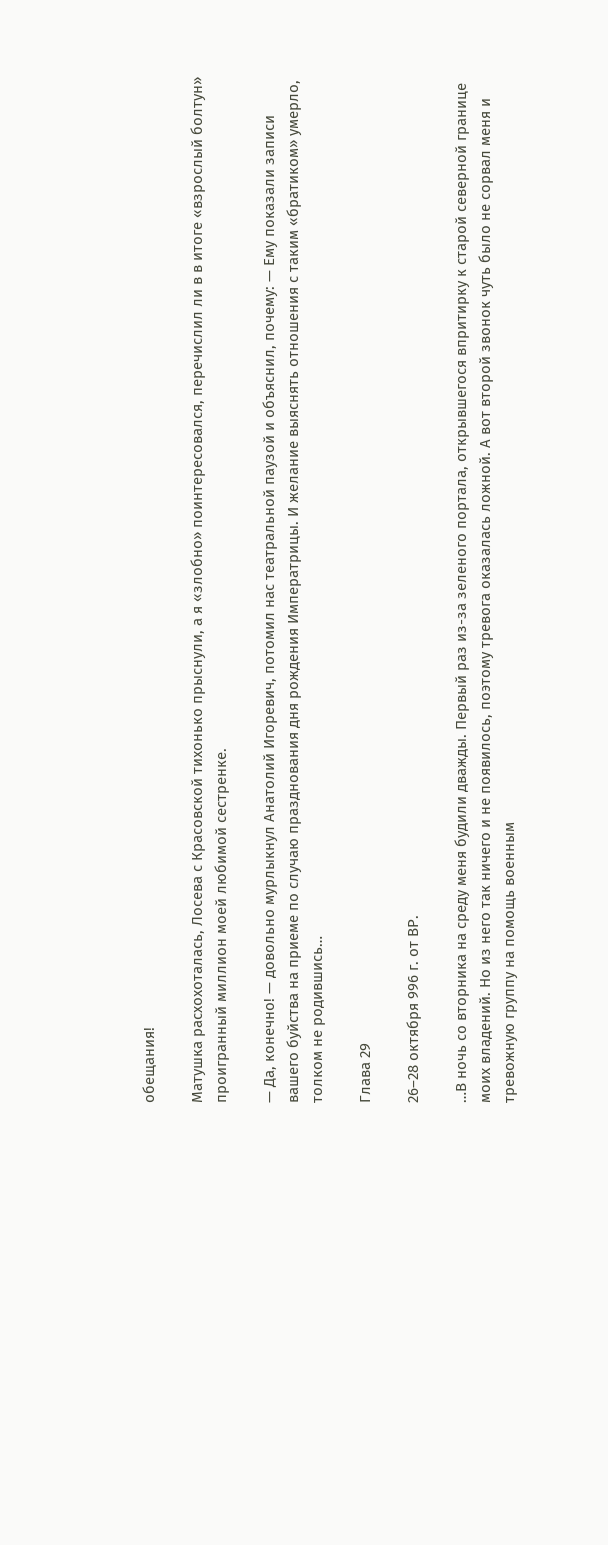обещания!

Матушка расхохоталась, Лосева с Красовской тихонько прыснули, а я «злобно» поинтересовался, перечислил ли в в итоге «взрослый болтун» проигранный миллион моей любимой сестренке.

— Да, конечно! — довольно мурлыкнул Анатолий Игоревич, потомил нас театральной паузой и объяснил, почему: — Ему показали записи вашего буйства на приеме по случаю празднования дня рождения Императрицы. И желание выяснять отношения с таким «братиком» умерло, толком не родившись…

Глава 29

26–28 октября 996 г. от ВР.

…В ночь со вторника на среду меня будили дважды. Первый раз из-за зеленого портала, открывшегося впритирку к старой северной границе моих владений. Но из него так ничего и не появилось, поэтому тревога оказалась ложной. А вот второй звонок чуть было не сорвал меня и тревожную группу на помощь военным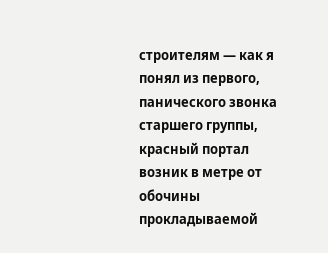строителям — как я понял из первого, панического звонка старшего группы, красный портал возник в метре от обочины прокладываемой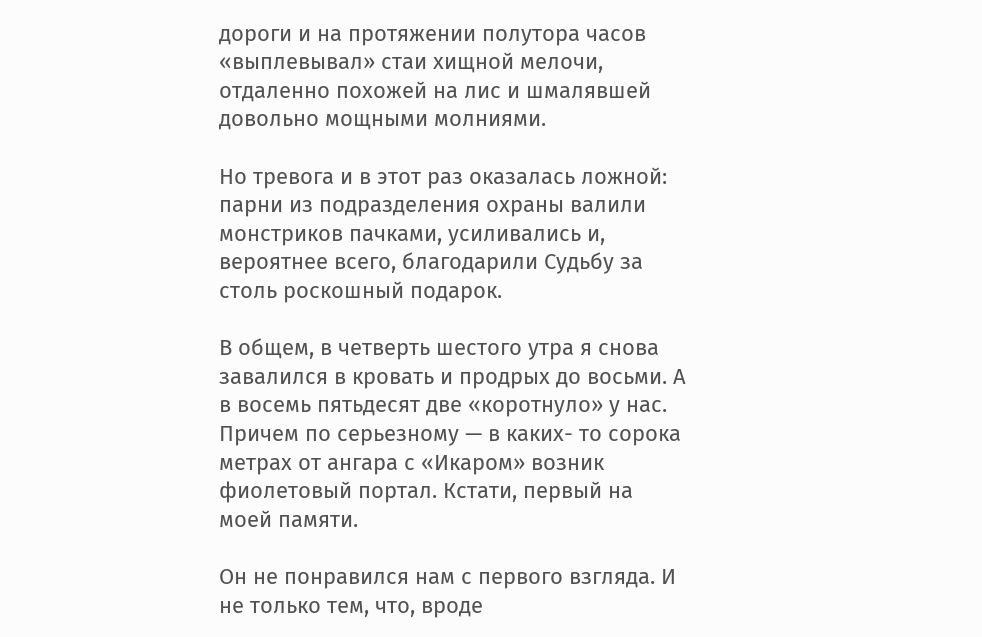дороги и на протяжении полутора часов «выплевывал» стаи хищной мелочи, отдаленно похожей на лис и шмалявшей довольно мощными молниями.

Но тревога и в этот раз оказалась ложной: парни из подразделения охраны валили монстриков пачками, усиливались и, вероятнее всего, благодарили Судьбу за столь роскошный подарок.

В общем, в четверть шестого утра я снова завалился в кровать и продрых до восьми. А в восемь пятьдесят две «коротнуло» у нас. Причем по серьезному — в каких- то сорока метрах от ангара с «Икаром» возник фиолетовый портал. Кстати, первый на моей памяти.

Он не понравился нам с первого взгляда. И не только тем, что, вроде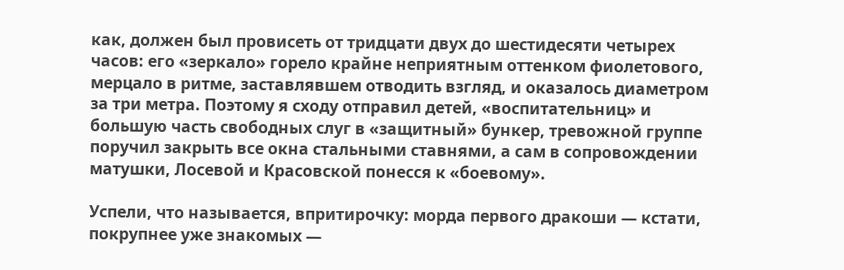как, должен был провисеть от тридцати двух до шестидесяти четырех часов: его «зеркало» горело крайне неприятным оттенком фиолетового, мерцало в ритме, заставлявшем отводить взгляд, и оказалось диаметром за три метра. Поэтому я сходу отправил детей, «воспитательниц» и большую часть свободных слуг в «защитный» бункер, тревожной группе поручил закрыть все окна стальными ставнями, а сам в сопровождении матушки, Лосевой и Красовской понесся к «боевому».

Успели, что называется, впритирочку: морда первого дракоши — кстати, покрупнее уже знакомых —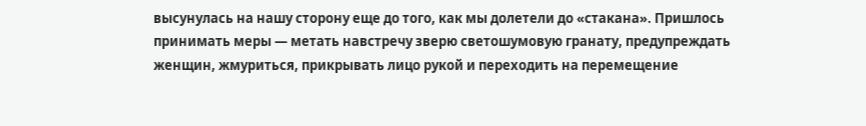высунулась на нашу сторону еще до того, как мы долетели до «стакана». Пришлось принимать меры — метать навстречу зверю светошумовую гранату, предупреждать женщин, жмуриться, прикрывать лицо рукой и переходить на перемещение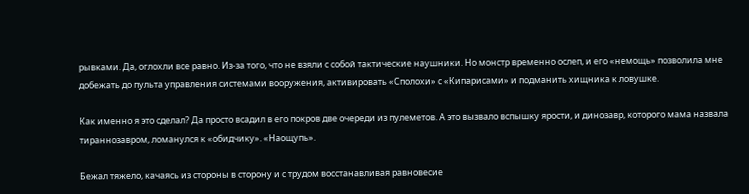рывками. Да, оглохли все равно. Из-за того, что не взяли с собой тактические наушники. Но монстр временно ослеп, и его «немощь» позволила мне добежать до пульта управления системами вооружения, активировать «Сполохи» с «Кипарисами» и подманить хищника к ловушке.

Как именно я это сделал? Да просто всадил в его покров две очереди из пулеметов. А это вызвало вспышку ярости, и динозавр, которого мама назвала тираннозавром, ломанулся к «обидчику». «Наощупь».

Бежал тяжело, качаясь из стороны в сторону и с трудом восстанавливая равновесие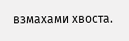взмахами хвоста.